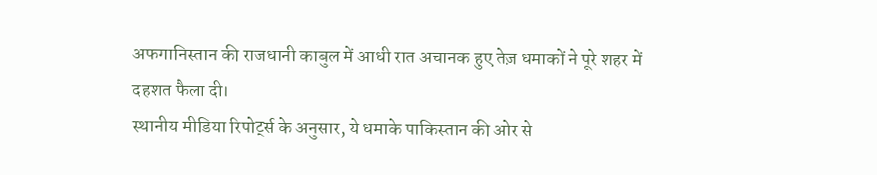अफगानिस्तान की राजधानी काबुल में आधी रात अचानक हुए तेज़ धमाकों ने पूरे शहर में दहशत फैला दी।
स्थानीय मीडिया रिपोर्ट्स के अनुसार, ये धमाके पाकिस्तान की ओर से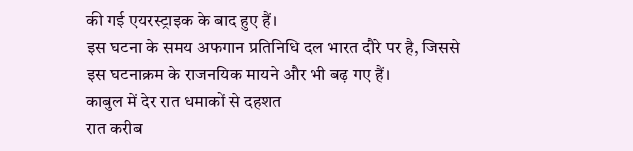की गई एयरस्ट्राइक के बाद हुए हैं।
इस घटना के समय अफगान प्रतिनिधि दल भारत दौरे पर है, जिससे इस घटनाक्रम के राजनयिक मायने और भी बढ़ गए हैं।
काबुल में देर रात धमाकों से दहशत
रात करीब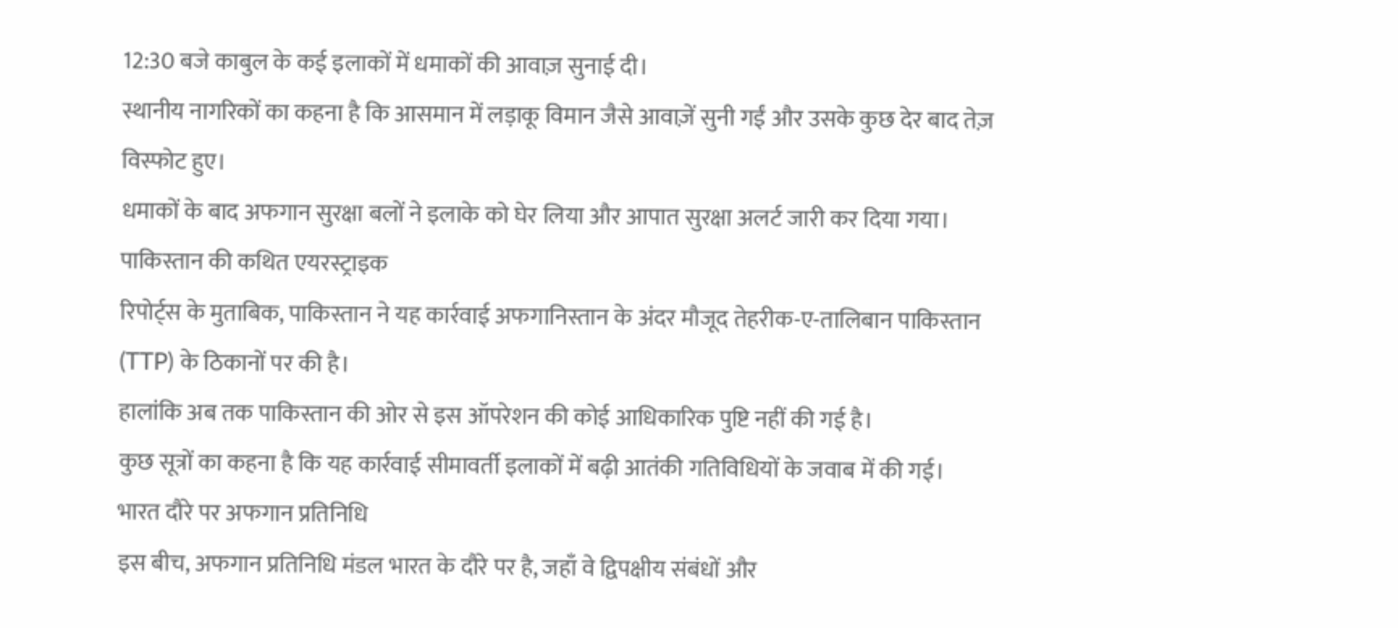12:30 बजे काबुल के कई इलाकों में धमाकों की आवाज़ सुनाई दी।
स्थानीय नागरिकों का कहना है कि आसमान में लड़ाकू विमान जैसे आवाज़ें सुनी गईं और उसके कुछ देर बाद तेज़ विस्फोट हुए।
धमाकों के बाद अफगान सुरक्षा बलों ने इलाके को घेर लिया और आपात सुरक्षा अलर्ट जारी कर दिया गया।
पाकिस्तान की कथित एयरस्ट्राइक
रिपोर्ट्स के मुताबिक, पाकिस्तान ने यह कार्रवाई अफगानिस्तान के अंदर मौजूद तेहरीक-ए-तालिबान पाकिस्तान (TTP) के ठिकानों पर की है।
हालांकि अब तक पाकिस्तान की ओर से इस ऑपरेशन की कोई आधिकारिक पुष्टि नहीं की गई है।
कुछ सूत्रों का कहना है कि यह कार्रवाई सीमावर्ती इलाकों में बढ़ी आतंकी गतिविधियों के जवाब में की गई।
भारत दौरे पर अफगान प्रतिनिधि
इस बीच, अफगान प्रतिनिधि मंडल भारत के दौरे पर है, जहाँ वे द्विपक्षीय संबंधों और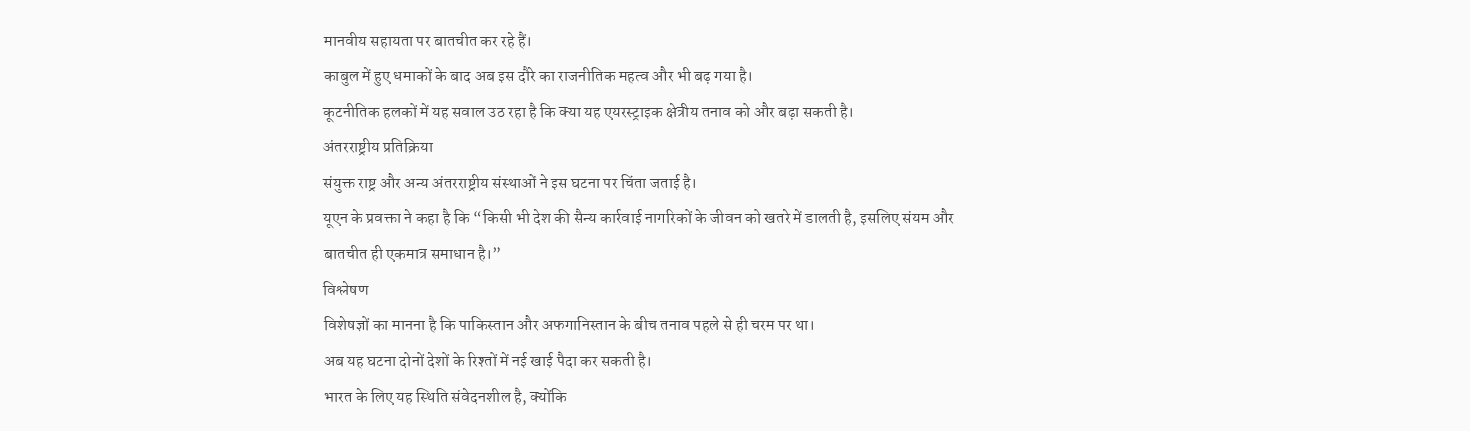मानवीय सहायता पर बातचीत कर रहे हैं।
काबुल में हुए धमाकों के बाद अब इस दौरे का राजनीतिक महत्व और भी बढ़ गया है।
कूटनीतिक हलकों में यह सवाल उठ रहा है कि क्या यह एयरस्ट्राइक क्षेत्रीय तनाव को और बढ़ा सकती है।
अंतरराष्ट्रीय प्रतिक्रिया
संयुक्त राष्ट्र और अन्य अंतरराष्ट्रीय संस्थाओं ने इस घटना पर चिंता जताई है।
यूएन के प्रवक्ता ने कहा है कि “किसी भी देश की सैन्य कार्रवाई नागरिकों के जीवन को खतरे में डालती है, इसलिए संयम और बातचीत ही एकमात्र समाधान है।”
विश्लेषण
विशेषज्ञों का मानना है कि पाकिस्तान और अफगानिस्तान के बीच तनाव पहले से ही चरम पर था।
अब यह घटना दोनों देशों के रिश्तों में नई खाई पैदा कर सकती है।
भारत के लिए यह स्थिति संवेदनशील है, क्योंकि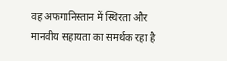वह अफगानिस्तान में स्थिरता और मानवीय सहायता का समर्थक रहा है